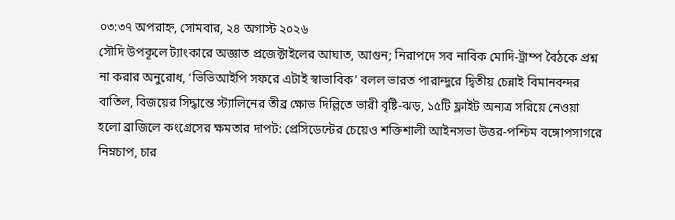০৩:৩৭ অপরাহ্ন, সোমবার, ২৪ অগাস্ট ২০২৬
সৌদি উপকূলে ট্যাংকারে অজ্ঞাত প্রজেক্টাইলের আঘাত, আগুন; নিরাপদে সব নাবিক মোদি-ট্রাম্প বৈঠকে প্রশ্ন না করার অনুরোধ, ‘ভিভিআইপি সফরে এটাই স্বাভাবিক’ বলল ভারত পারান্দুরে দ্বিতীয় চেন্নাই বিমানবন্দর বাতিল, বিজয়ের সিদ্ধান্তে স্ট্যালিনের তীব্র ক্ষোভ দিল্লিতে ভারী বৃষ্টি-ঝড়, ১৫টি ফ্লাইট অন্যত্র সরিয়ে নেওয়া হলো ব্রাজিলে কংগ্রেসের ক্ষমতার দাপট: প্রেসিডেন্টের চেয়েও শক্তিশালী আইনসভা উত্তর-পশ্চিম বঙ্গোপসাগরে নিম্নচাপ, চার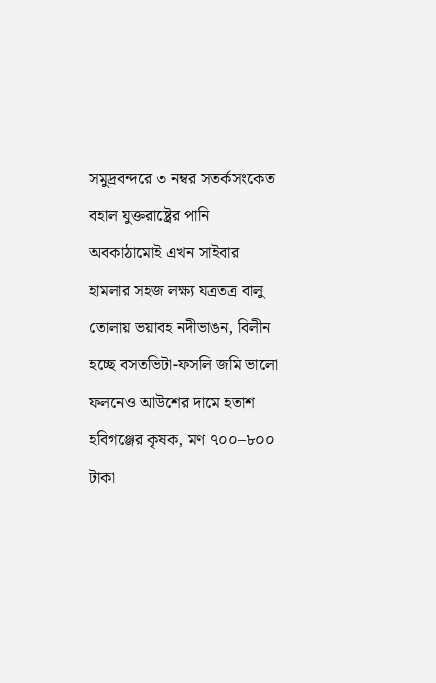সমুদ্রবন্দরে ৩ নম্বর সতর্কসংকেত বহাল যুক্তরাষ্ট্রের পানি অবকাঠামোই এখন সাইবার হামলার সহজ লক্ষ্য যত্রতত্র বালু তোলায় ভয়াবহ নদীভাঙন, বিলীন হচ্ছে বসতভিটা-ফসলি জমি ভালো ফলনেও আউশের দামে হতাশ হবিগঞ্জের কৃষক, মণ ৭০০–৮০০ টাকা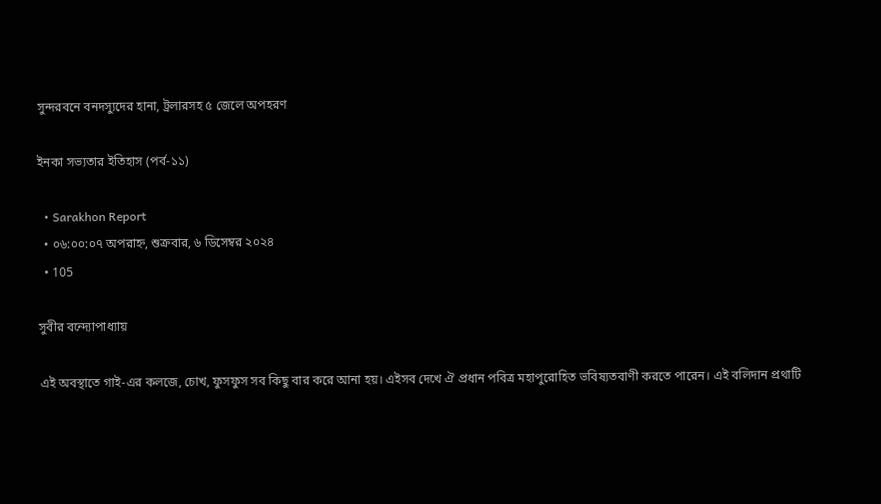সুন্দরবনে বনদস্যুদের হানা, ট্রলারসহ ৫ জেলে অপহরণ

ইনকা সভ্যতার ইতিহাস (পর্ব-১১)

  • Sarakhon Report
  • ০৬:০০:০৭ অপরাহ্ন, শুক্রবার, ৬ ডিসেম্বর ২০২৪
  • 105

সুবীর বন্দ্যোপাধ্যায়

এই অবস্থাতে গাই-এর কলজে, চোখ, ফুসফুস সব কিছু বার করে আনা হয়। এইসব দেখে ঐ প্রধান পবিত্র মহাপুরোহিত ভবিষ্যতবাণী করতে পারেন। এই বলিদান প্রথাটি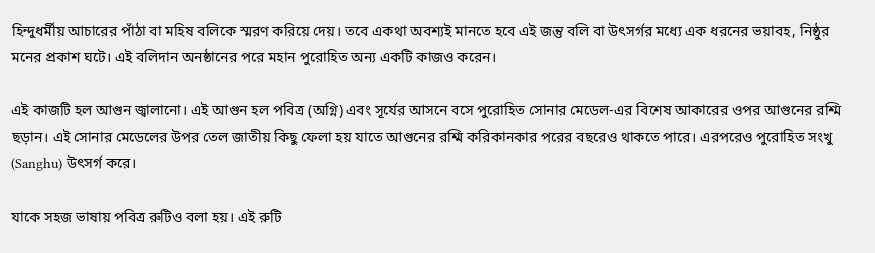হিন্দুধর্মীয় আচারের পাঁঠা বা মহিষ বলিকে স্মরণ করিয়ে দেয়। তবে একথা অবশ্যই মানতে হবে এই জন্তু বলি বা উৎসর্গর মধ্যে এক ধরনের ভয়াবহ, নিষ্ঠুর মনের প্রকাশ ঘটে। এই বলিদান অনষ্ঠানের পরে মহান পুরোহিত অন্য একটি কাজও করেন।

এই কাজটি হল আগুন জ্বালানো। এই আগুন হল পবিত্র (অগ্নি) এবং সূর্যের আসনে বসে পুরোহিত সোনার মেডেল-এর বিশেষ আকারের ওপর আগুনের রশ্মি ছড়ান। এই সোনার মেডেলের উপর তেল জাতীয় কিছু ফেলা হয় যাতে আগুনের রশ্মি করিকানকার পরের বছরেও থাকতে পারে। এরপরেও পুরোহিত সংখু (Sanghu) উৎসর্গ করে।

যাকে সহজ ভাষায় পবিত্র রুটিও বলা হয়। এই রুটি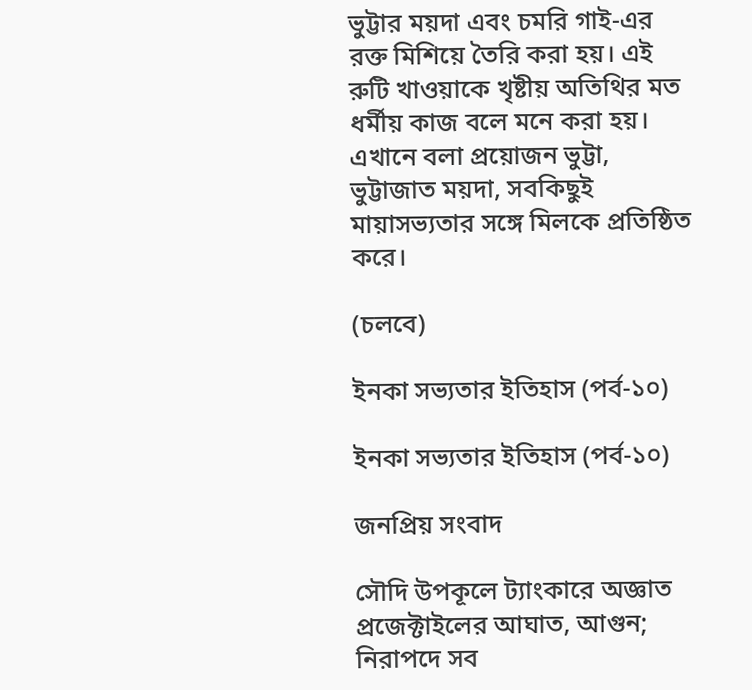ভুট্টার ময়দা এবং চমরি গাই-এর রক্ত মিশিয়ে তৈরি করা হয়। এই রুটি খাওয়াকে খৃষ্টীয় অতিথির মত ধর্মীয় কাজ বলে মনে করা হয়। এখানে বলা প্রয়োজন ভুট্টা, ভুট্টাজাত ময়দা, সবকিছুই মায়াসভ্যতার সঙ্গে মিলকে প্রতিষ্ঠিত করে।

(চলবে)

ইনকা সভ্যতার ইতিহাস (পর্ব-১০)

ইনকা সভ্যতার ইতিহাস (পর্ব-১০)

জনপ্রিয় সংবাদ

সৌদি উপকূলে ট্যাংকারে অজ্ঞাত প্রজেক্টাইলের আঘাত, আগুন; নিরাপদে সব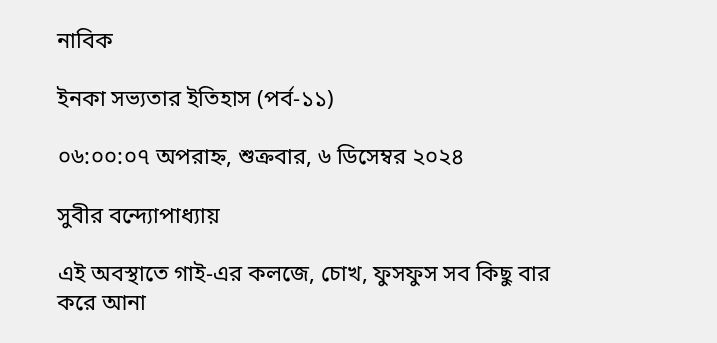নাবিক

ইনকা সভ্যতার ইতিহাস (পর্ব-১১)

০৬:০০:০৭ অপরাহ্ন, শুক্রবার, ৬ ডিসেম্বর ২০২৪

সুবীর বন্দ্যোপাধ্যায়

এই অবস্থাতে গাই-এর কলজে, চোখ, ফুসফুস সব কিছু বার করে আনা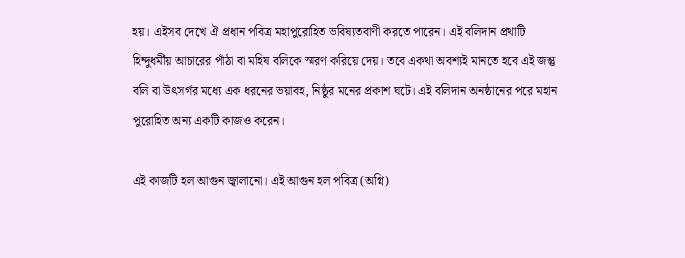হয়। এইসব দেখে ঐ প্রধান পবিত্র মহাপুরোহিত ভবিষ্যতবাণী করতে পারেন। এই বলিদান প্রথাটি হিন্দুধর্মীয় আচারের পাঁঠা বা মহিষ বলিকে স্মরণ করিয়ে দেয়। তবে একথা অবশ্যই মানতে হবে এই জন্তু বলি বা উৎসর্গর মধ্যে এক ধরনের ভয়াবহ, নিষ্ঠুর মনের প্রকাশ ঘটে। এই বলিদান অনষ্ঠানের পরে মহান পুরোহিত অন্য একটি কাজও করেন।

এই কাজটি হল আগুন জ্বালানো। এই আগুন হল পবিত্র (অগ্নি)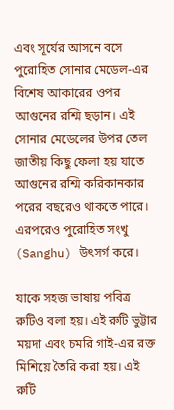এবং সূর্যের আসনে বসে পুরোহিত সোনার মেডেল-এর বিশেষ আকারের ওপর আগুনের রশ্মি ছড়ান। এই সোনার মেডেলের উপর তেল জাতীয় কিছু ফেলা হয় যাতে আগুনের রশ্মি করিকানকার পরের বছরেও থাকতে পারে। এরপরেও পুরোহিত সংখু (Sanghu) উৎসর্গ করে।

যাকে সহজ ভাষায় পবিত্র রুটিও বলা হয়। এই রুটি ভুট্টার ময়দা এবং চমরি গাই-এর রক্ত মিশিয়ে তৈরি করা হয়। এই রুটি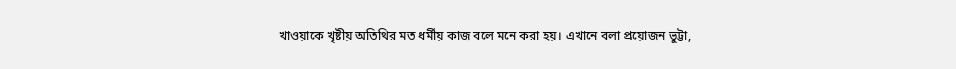খাওয়াকে খৃষ্টীয় অতিথির মত ধর্মীয় কাজ বলে মনে করা হয়। এখানে বলা প্রয়োজন ভুট্টা,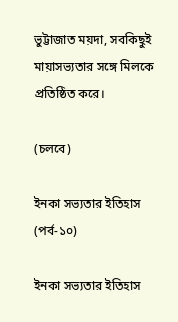ভুট্টাজাত ময়দা, সবকিছুই মায়াসভ্যতার সঙ্গে মিলকে প্রতিষ্ঠিত করে।

(চলবে)

ইনকা সভ্যতার ইতিহাস (পর্ব-১০)

ইনকা সভ্যতার ইতিহাস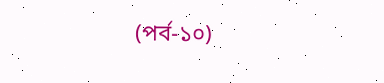(পর্ব-১০)